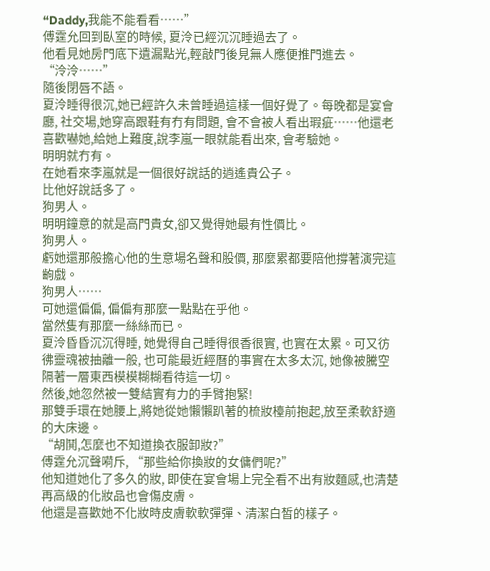“Daddy,我能不能看看……”
傅霆允回到臥室的時候, 夏泠已經沉沉睡過去了。
他看見她房門底下遺漏點光,輕敲門後見無人應便推門進去。
“泠泠……”
隨後閉唇不語。
夏泠睡得很沉,她已經許久未曾睡過這樣一個好覺了。每晚都是宴會廳, 社交場,她穿高跟鞋有冇有問題, 會不會被人看出瑕疵……他還老喜歡嚇她,給她上難度,說李嵐一眼就能看出來, 會考驗她。
明明就冇有。
在她看來李嵐就是一個很好說話的逍遙貴公子。
比他好說話多了。
狗男人。
明明鐘意的就是高門貴女,卻又覺得她最有性價比。
狗男人。
虧她還那般擔心他的生意場名聲和股價, 那麼累都要陪他撐著演完這齣戲。
狗男人……
可她還偏偏, 偏偏有那麼一點點在乎他。
當然隻有那麼一絲絲而已。
夏泠昏昏沉沉得睡, 她覺得自己睡得很香很實, 也實在太累。可又彷彿靈魂被抽離一般, 也可能最近經曆的事實在太多太沉, 她像被騰空隔著一層東西模模糊糊看待這一切。
然後,她忽然被一雙結實有力的手臂抱緊!
那雙手環在她腰上,將她從她懶懶趴著的梳妝檯前抱起,放至柔軟舒適的大床邊。
“胡鬨,怎麼也不知道換衣服卸妝?”
傅霆允沉聲嗬斥, “那些給你換妝的女傭們呢?”
他知道她化了多久的妝, 即使在宴會場上完全看不出有妝麵感,也清楚再高級的化妝品也會傷皮膚。
他還是喜歡她不化妝時皮膚軟軟彈彈、清潔白皙的樣子。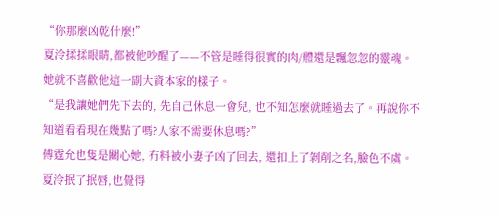“你那麼凶乾什麼!”
夏泠揉揉眼睛,都被他吵醒了——不管是睡得很實的肉/體還是飄忽忽的靈魂。
她就不喜歡他這一副大資本家的樣子。
“是我讓她們先下去的, 先自己休息一會兒, 也不知怎麼就睡過去了。再說你不知道看看現在幾點了嗎?人家不需要休息嗎?”
傅霆允也隻是關心她, 冇料被小妻子凶了回去, 還扣上了剝削之名,臉色不虞。
夏泠抿了抿唇,也覺得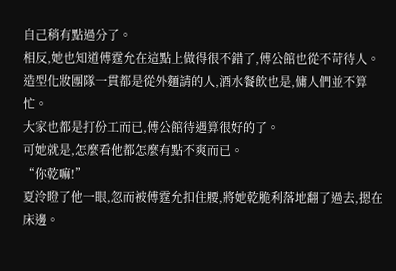自己稍有點過分了。
相反,她也知道傅霆允在這點上做得很不錯了,傅公館也從不苛待人。
造型化妝團隊一貫都是從外麵請的人,酒水餐飲也是,傭人們並不算忙。
大家也都是打份工而已,傅公館待遇算很好的了。
可她就是,怎麼看他都怎麼有點不爽而已。
“你乾嘛!”
夏泠瞪了他一眼,忽而被傅霆允扣住腰,將她乾脆利落地翻了過去,摁在床邊。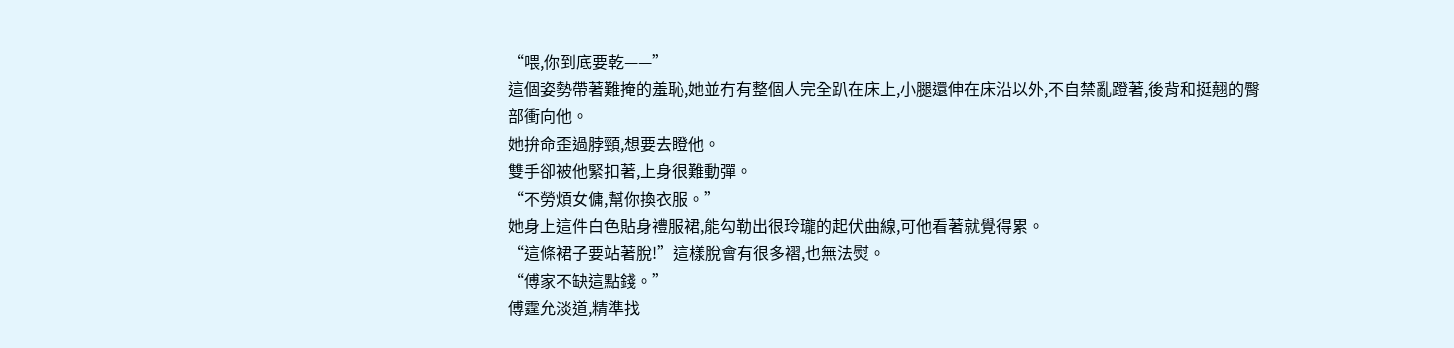“喂,你到底要乾——”
這個姿勢帶著難掩的羞恥,她並冇有整個人完全趴在床上,小腿還伸在床沿以外,不自禁亂蹬著,後背和挺翹的臀部衝向他。
她拚命歪過脖頸,想要去瞪他。
雙手卻被他緊扣著,上身很難動彈。
“不勞煩女傭,幫你換衣服。”
她身上這件白色貼身禮服裙,能勾勒出很玲瓏的起伏曲線,可他看著就覺得累。
“這條裙子要站著脫!”這樣脫會有很多褶,也無法熨。
“傅家不缺這點錢。”
傅霆允淡道,精準找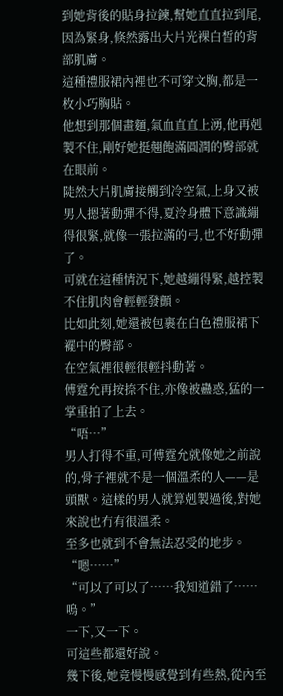到她背後的貼身拉鍊,幫她直直拉到尾,因為緊身,倏然露出大片光裸白皙的背部肌膚。
這種禮服裙內裡也不可穿文胸,都是一枚小巧胸貼。
他想到那個畫麵,氣血直直上湧,他再剋製不住,剛好她挺翹飽滿圓潤的臀部就在眼前。
陡然大片肌膚接觸到冷空氣,上身又被男人摁著動彈不得,夏泠身體下意識繃得很緊,就像一張拉滿的弓,也不好動彈了。
可就在這種情況下,她越繃得緊,越控製不住肌肉會輕輕發顫。
比如此刻,她還被包裹在白色禮服裙下襬中的臀部。
在空氣裡很輕很輕抖動著。
傅霆允再按捺不住,亦像被蠱惑,猛的一掌重拍了上去。
“唔…”
男人打得不重,可傅霆允就像她之前說的,骨子裡就不是一個溫柔的人——是頭獸。這樣的男人就算剋製過後,對她來說也冇有很溫柔。
至多也就到不會無法忍受的地步。
“嗯……”
“可以了可以了……我知道錯了……嗚。”
一下,又一下。
可這些都還好說。
幾下後,她竟慢慢感覺到有些熱,從內至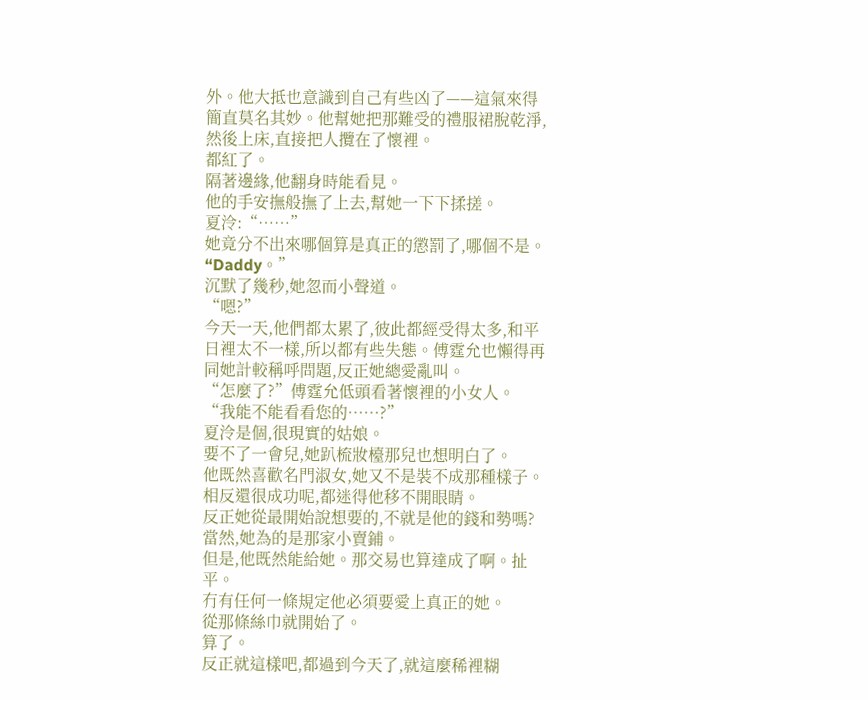外。他大抵也意識到自己有些凶了——這氣來得簡直莫名其妙。他幫她把那難受的禮服裙脫乾淨,然後上床,直接把人攬在了懷裡。
都紅了。
隔著邊緣,他翻身時能看見。
他的手安撫般撫了上去,幫她一下下揉搓。
夏泠:“……”
她竟分不出來哪個算是真正的懲罰了,哪個不是。
“Daddy。”
沉默了幾秒,她忽而小聲道。
“嗯?”
今天一天,他們都太累了,彼此都經受得太多,和平日裡太不一樣,所以都有些失態。傅霆允也懶得再同她計較稱呼問題,反正她總愛亂叫。
“怎麼了?”傅霆允低頭看著懷裡的小女人。
“我能不能看看您的……?”
夏泠是個,很現實的姑娘。
要不了一會兒,她趴梳妝檯那兒也想明白了。
他既然喜歡名門淑女,她又不是裝不成那種樣子。相反還很成功呢,都迷得他移不開眼睛。
反正她從最開始說想要的,不就是他的錢和勢嗎?當然,她為的是那家小賣鋪。
但是,他既然能給她。那交易也算達成了啊。扯平。
冇有任何一條規定他必須要愛上真正的她。
從那條絲巾就開始了。
算了。
反正就這樣吧,都過到今天了,就這麼稀裡糊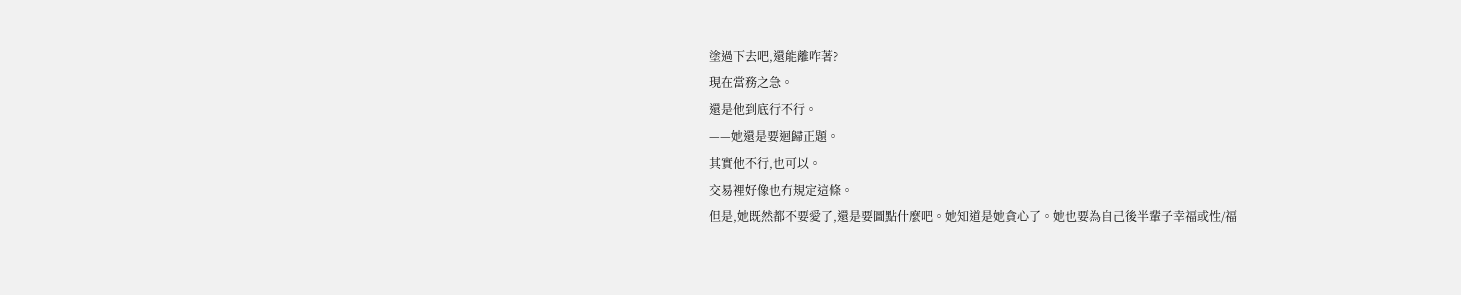塗過下去吧,還能離咋著?
現在當務之急。
還是他到底行不行。
——她還是要迴歸正題。
其實他不行,也可以。
交易裡好像也冇規定這條。
但是,她既然都不要愛了,還是要圖點什麼吧。她知道是她貪心了。她也要為自己後半輩子幸福或性/福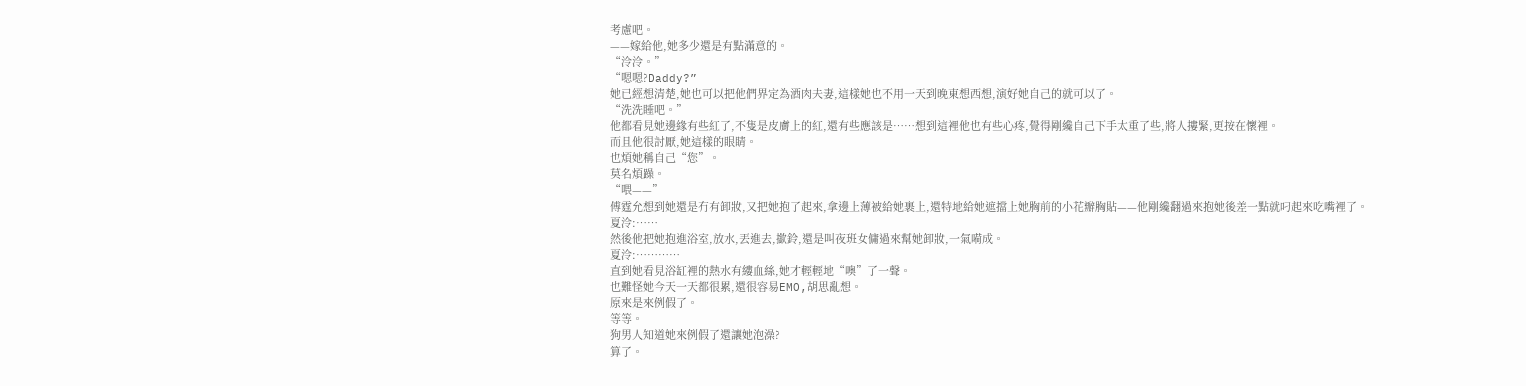考慮吧。
——嫁給他,她多少還是有點滿意的。
“泠泠。”
“嗯嗯?Daddy?”
她已經想清楚,她也可以把他們界定為酒肉夫妻,這樣她也不用一天到晚東想西想,演好她自己的就可以了。
“洗洗睡吧。”
他都看見她邊緣有些紅了,不隻是皮膚上的紅,還有些應該是……想到這裡他也有些心疼,覺得剛纔自己下手太重了些,將人摟緊,更按在懷裡。
而且他很討厭,她這樣的眼睛。
也煩她稱自己“您”。
莫名煩躁。
“喂——”
傅霆允想到她還是冇有卸妝,又把她抱了起來,拿邊上薄被給她裹上,還特地給她遮擋上她胸前的小花瓣胸貼——他剛纔翻過來抱她後差一點就叼起來吃嘴裡了。
夏泠:……
然後他把她抱進浴室,放水,丟進去,撳鈴,還是叫夜班女傭過來幫她卸妝,一氣嗬成。
夏泠:…………
直到她看見浴缸裡的熱水有縷血絲,她才輕輕地“噢”了一聲。
也難怪她今天一天都很累,還很容易EMO,胡思亂想。
原來是來例假了。
等等。
狗男人知道她來例假了還讓她泡澡?
算了。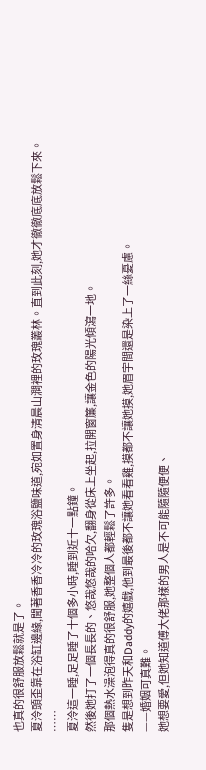也真的很舒服放鬆就是了。
夏泠頭歪靠在浴缸邊緣,聞著香香冷冷的玫瑰浴鹽味道,宛如置身清晨山澗裡的玫瑰叢林。直到此刻,她才徹徹底底放鬆下來。
……
夏泠這一睡,足足睡了十個多小時,睡到近十一點鐘。
然後她打了一個長長的、悠哉悠哉的哈欠,翻身從床上坐起,拉開窗簾,讓金色的陽光傾瀉一地。
那個熱水澡泡得真的很舒服,她整個人都輕鬆了許多。
隻是想到昨天和Daddy的嬉戲,他到最後都不讓她看看雞,摸都不讓她摸,她眉宇間還是染上了一絲憂慮。
——婚姻可真難。
她想要愛,但她知道傅大佬那樣的男人是不可能隨隨便便、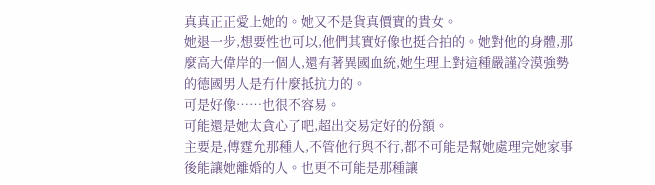真真正正愛上她的。她又不是貨真價實的貴女。
她退一步,想要性也可以,他們其實好像也挺合拍的。她對他的身體,那麼高大偉岸的一個人,還有著異國血統,她生理上對這種嚴謹冷漠強勢的德國男人是冇什麼抵抗力的。
可是好像……也很不容易。
可能還是她太貪心了吧,超出交易定好的份額。
主要是,傅霆允那種人,不管他行與不行,都不可能是幫她處理完她家事後能讓她離婚的人。也更不可能是那種讓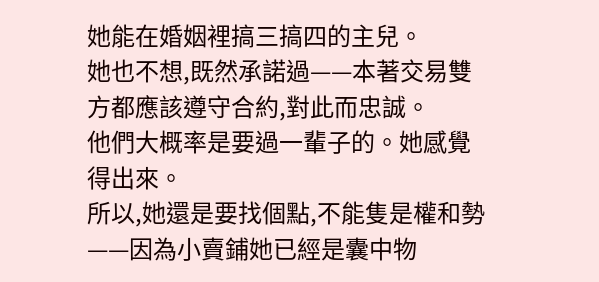她能在婚姻裡搞三搞四的主兒。
她也不想,既然承諾過——本著交易雙方都應該遵守合約,對此而忠誠。
他們大概率是要過一輩子的。她感覺得出來。
所以,她還是要找個點,不能隻是權和勢——因為小賣鋪她已經是囊中物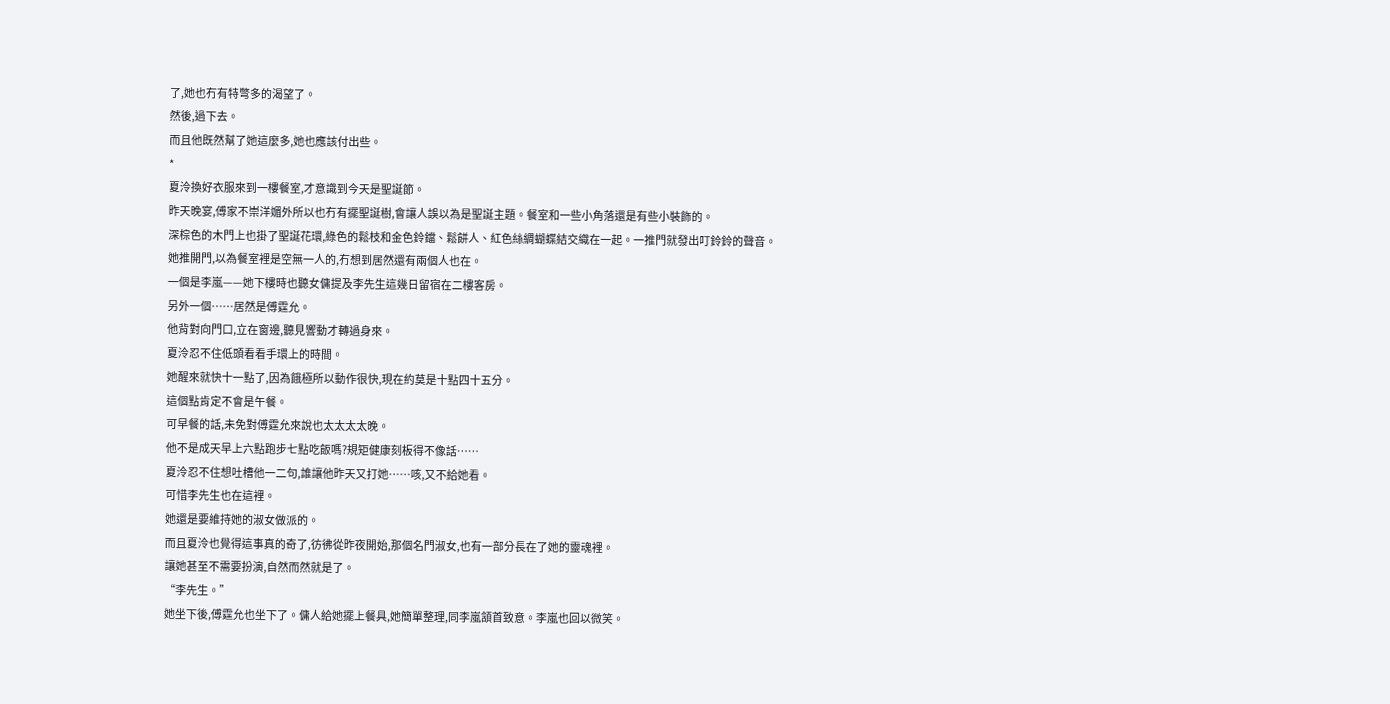了,她也冇有特彆多的渴望了。
然後,過下去。
而且他既然幫了她這麼多,她也應該付出些。
*
夏泠換好衣服來到一樓餐室,才意識到今天是聖誕節。
昨天晚宴,傅家不崇洋媚外所以也冇有擺聖誕樹,會讓人誤以為是聖誕主題。餐室和一些小角落還是有些小裝飾的。
深棕色的木門上也掛了聖誕花環,綠色的鬆枝和金色鈴鐺、鬆餅人、紅色絲綢蝴蝶結交織在一起。一推門就發出叮鈴鈴的聲音。
她推開門,以為餐室裡是空無一人的,冇想到居然還有兩個人也在。
一個是李嵐——她下樓時也聽女傭提及李先生這幾日留宿在二樓客房。
另外一個……居然是傅霆允。
他背對向門口,立在窗邊,聽見響動才轉過身來。
夏泠忍不住低頭看看手環上的時間。
她醒來就快十一點了,因為餓極所以動作很快,現在約莫是十點四十五分。
這個點肯定不會是午餐。
可早餐的話,未免對傅霆允來說也太太太太晚。
他不是成天早上六點跑步七點吃飯嗎?規矩健康刻板得不像話……
夏泠忍不住想吐槽他一二句,誰讓他昨天又打她……咳,又不給她看。
可惜李先生也在這裡。
她還是要維持她的淑女做派的。
而且夏泠也覺得這事真的奇了,彷彿從昨夜開始,那個名門淑女,也有一部分長在了她的靈魂裡。
讓她甚至不需要扮演,自然而然就是了。
“李先生。”
她坐下後,傅霆允也坐下了。傭人給她擺上餐具,她簡單整理,同李嵐頷首致意。李嵐也回以微笑。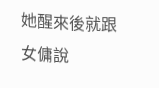她醒來後就跟女傭說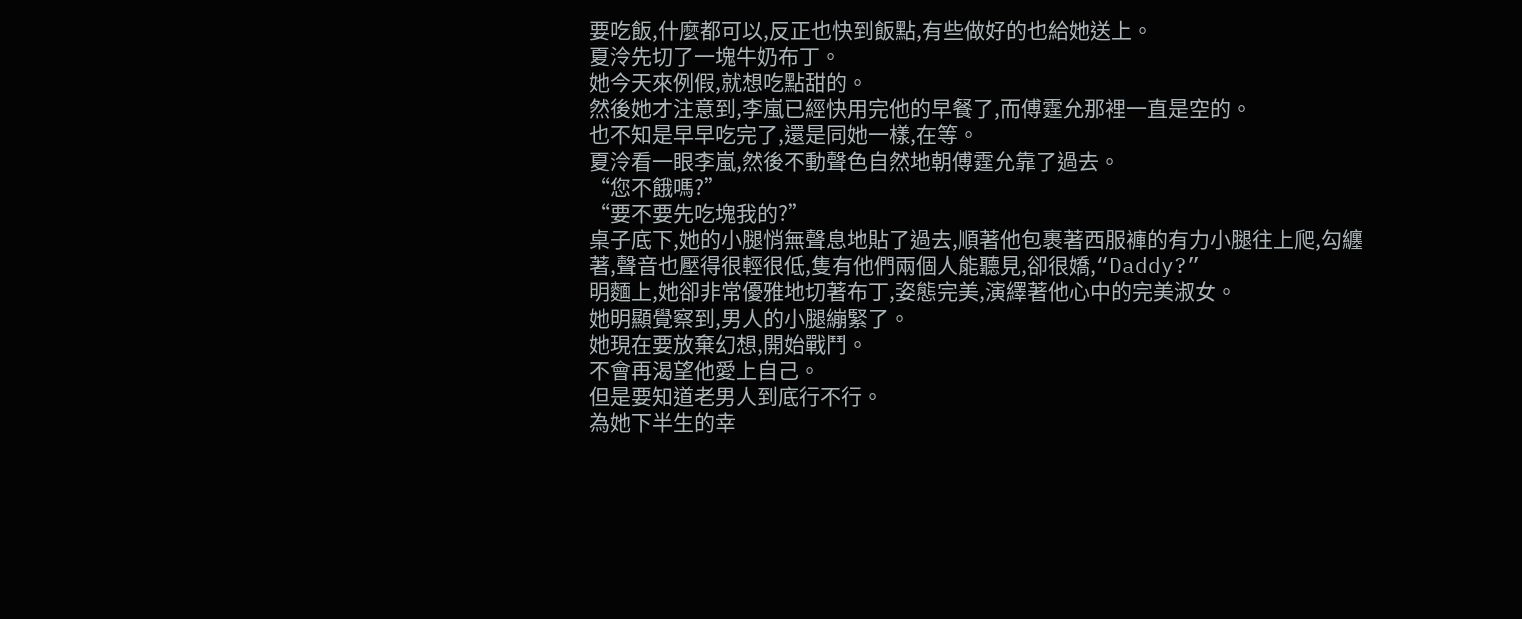要吃飯,什麼都可以,反正也快到飯點,有些做好的也給她送上。
夏泠先切了一塊牛奶布丁。
她今天來例假,就想吃點甜的。
然後她才注意到,李嵐已經快用完他的早餐了,而傅霆允那裡一直是空的。
也不知是早早吃完了,還是同她一樣,在等。
夏泠看一眼李嵐,然後不動聲色自然地朝傅霆允靠了過去。
“您不餓嗎?”
“要不要先吃塊我的?”
桌子底下,她的小腿悄無聲息地貼了過去,順著他包裹著西服褲的有力小腿往上爬,勾纏著,聲音也壓得很輕很低,隻有他們兩個人能聽見,卻很嬌,“Daddy?”
明麵上,她卻非常優雅地切著布丁,姿態完美,演繹著他心中的完美淑女。
她明顯覺察到,男人的小腿繃緊了。
她現在要放棄幻想,開始戰鬥。
不會再渴望他愛上自己。
但是要知道老男人到底行不行。
為她下半生的幸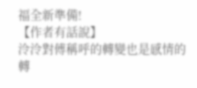福全新準備!
【作者有話說】
泠泠對傅稱呼的轉變也是感情的轉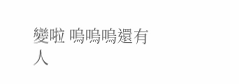變啦 嗚嗚嗚還有人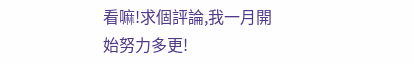看嘛!求個評論,我一月開始努力多更!